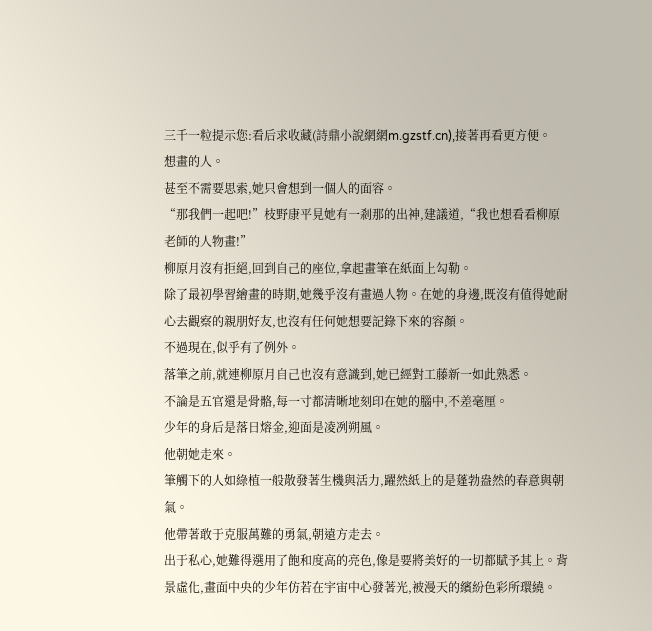三千一粒提示您:看后求收藏(詩鼎小說網網m.gzstf.cn),接著再看更方便。
想畫的人。
甚至不需要思索,她只會想到一個人的面容。
“那我們一起吧!”枝野康平見她有一剎那的出神,建議道,“我也想看看柳原老師的人物畫!”
柳原月沒有拒絕,回到自己的座位,拿起畫筆在紙面上勾勒。
除了最初學習繪畫的時期,她幾乎沒有畫過人物。在她的身邊,既沒有值得她耐心去觀察的親朋好友,也沒有任何她想要記錄下來的容顏。
不過現在,似乎有了例外。
落筆之前,就連柳原月自己也沒有意識到,她已經對工藤新一如此熟悉。
不論是五官還是骨骼,每一寸都清晰地刻印在她的腦中,不差毫厘。
少年的身后是落日熔金,迎面是凌冽朔風。
他朝她走來。
筆觸下的人如綠植一般散發著生機與活力,躍然紙上的是蓬勃盎然的春意與朝氣。
他帶著敢于克服萬難的勇氣,朝遠方走去。
出于私心,她難得選用了飽和度高的亮色,像是要將美好的一切都賦予其上。背景虛化,畫面中央的少年仿若在宇宙中心發著光,被漫天的繽紛色彩所環繞。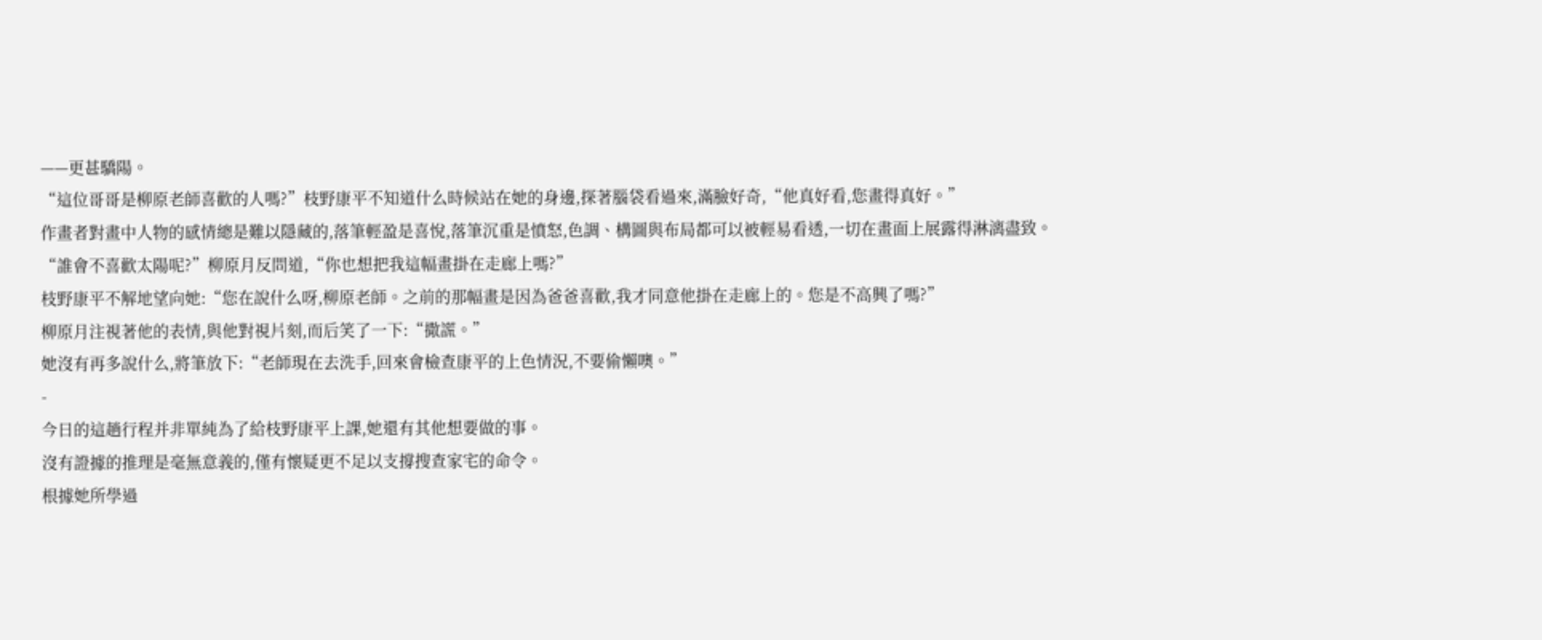——更甚驕陽。
“這位哥哥是柳原老師喜歡的人嗎?”枝野康平不知道什么時候站在她的身邊,探著腦袋看過來,滿臉好奇,“他真好看,您畫得真好。”
作畫者對畫中人物的感情總是難以隱藏的,落筆輕盈是喜悅,落筆沉重是憤怒,色調、構圖與布局都可以被輕易看透,一切在畫面上展露得淋漓盡致。
“誰會不喜歡太陽呢?”柳原月反問道,“你也想把我這幅畫掛在走廊上嗎?”
枝野康平不解地望向她:“您在說什么呀,柳原老師。之前的那幅畫是因為爸爸喜歡,我才同意他掛在走廊上的。您是不高興了嗎?”
柳原月注視著他的表情,與他對視片刻,而后笑了一下:“撒謊。”
她沒有再多說什么,將筆放下:“老師現在去洗手,回來會檢查康平的上色情況,不要偷懶噢。”
-
今日的這趟行程并非單純為了給枝野康平上課,她還有其他想要做的事。
沒有證據的推理是毫無意義的,僅有懷疑更不足以支撐搜查家宅的命令。
根據她所學過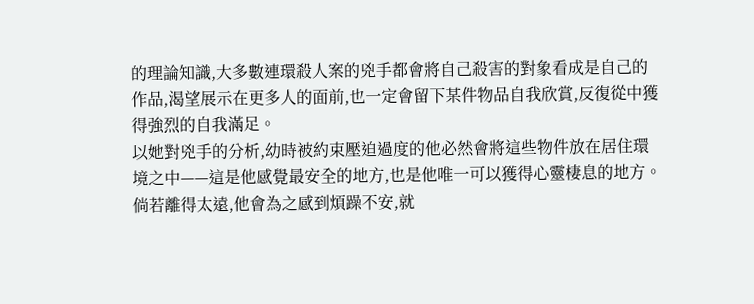的理論知識,大多數連環殺人案的兇手都會將自己殺害的對象看成是自己的作品,渴望展示在更多人的面前,也一定會留下某件物品自我欣賞,反復從中獲得強烈的自我滿足。
以她對兇手的分析,幼時被約束壓迫過度的他必然會將這些物件放在居住環境之中——這是他感覺最安全的地方,也是他唯一可以獲得心靈棲息的地方。
倘若離得太遠,他會為之感到煩躁不安,就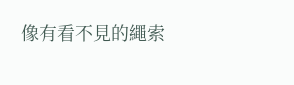像有看不見的繩索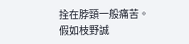拴在脖頸一般痛苦。
假如枝野誠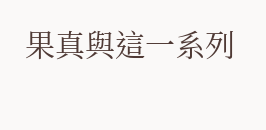果真與這一系列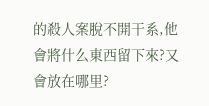的殺人案脫不開干系,他會將什么東西留下來?又會放在哪里?